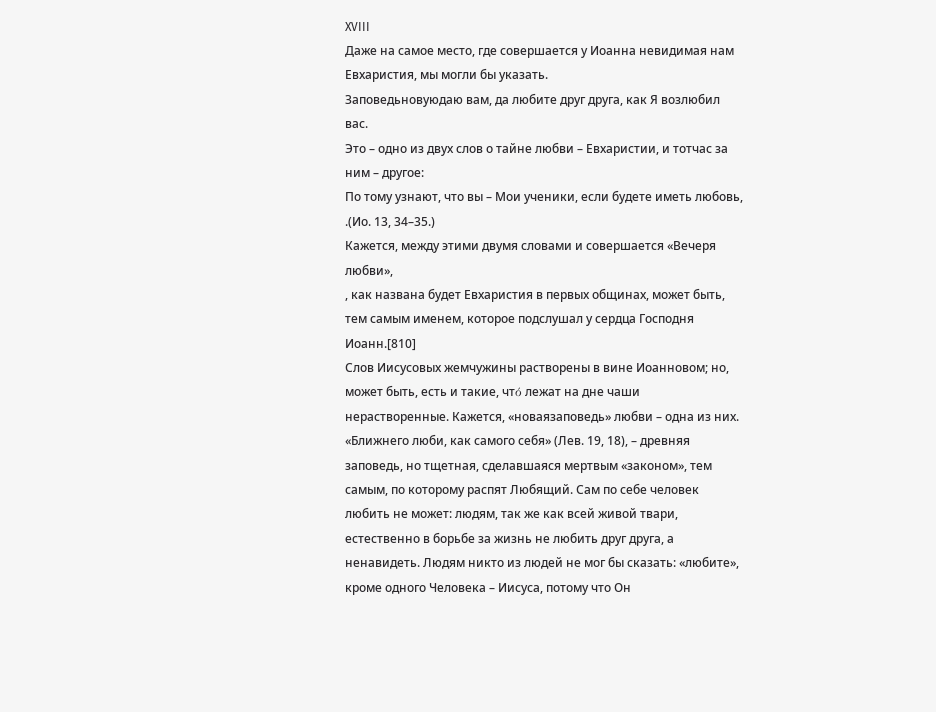XVIII
Даже на самое место, где совершается у Иоанна невидимая нам Евхаристия, мы могли бы указать.
Заповедьновуюдаю вам, да любите друг друга, как Я возлюбил вас.
Это – одно из двух слов о тайне любви – Евхаристии, и тотчас за ним – другое:
По тому узнают, что вы – Мои ученики, если будете иметь любовь,
.(Ио. 13, 34–35.)
Кажется, между этими двумя словами и совершается «Вечеря любви»,
, как названа будет Евхаристия в первых общинах, может быть, тем самым именем, которое подслушал у сердца Господня Иоанн.[810]
Слов Иисусовых жемчужины растворены в вине Иоанновом; но, может быть, есть и такие, чтό лежат на дне чаши нерастворенные. Кажется, «новаязаповедь» любви – одна из них.
«Ближнего люби, как самого себя» (Лев. 19, 18), – древняя заповедь, но тщетная, сделавшаяся мертвым «законом», тем самым, по которому распят Любящий. Сам по себе человек любить не может: людям, так же как всей живой твари, естественно в борьбе за жизнь не любить друг друга, а ненавидеть. Людям никто из людей не мог бы сказать: «любите», кроме одного Человека – Иисуса, потому что Он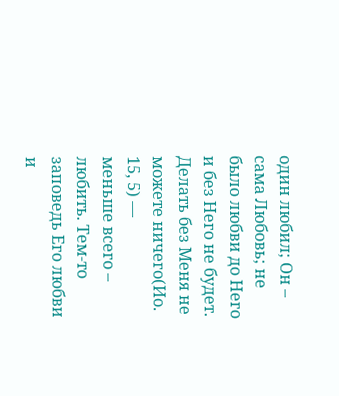один любил; Он – сама Любовь; не было любви до Него и без Него не будет.
Делать без Меня не можете ничего(Ио. 15, 5) —
меньше всего – любить. Тем-то заповедь Его любви и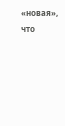«новая», что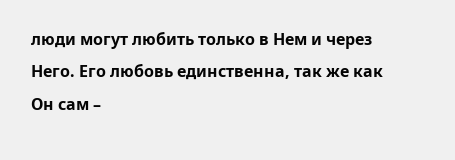люди могут любить только в Нем и через Него. Его любовь единственна, так же как Он сам –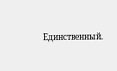Единственный.